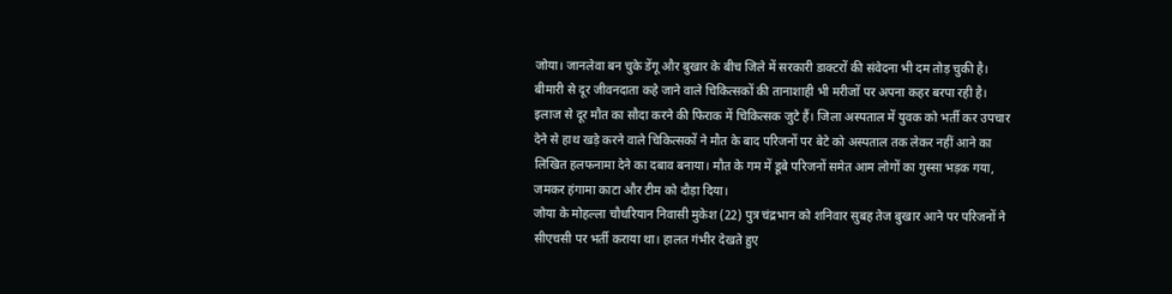जोया। जानलेवा बन चुके डेंगू और बुखार के बीच जिले में सरकारी डाक्टरों की संवेदना भी दम तोड़ चुकी है। बीमारी से दूर जीवनदाता कहे जाने वाले चिकित्सकों की तानाशाही भी मरीजों पर अपना कहर बरपा रही है। इलाज से दूर मौत का सौदा करने की फिराक में चिकित्सक जुटे हैं। जिला अस्पताल में युवक को भर्ती कर उपचार देने से हाथ खड़े करने वाले चिकित्सकों ने मौत के बाद परिजनों पर बेटे को अस्पताल तक लेकर नहीं आने का लिखित हलफनामा देने का दबाव बनाया। मौत के गम में डूबे परिजनों समेत आम लोगों का गुस्सा भड़क गया, जमकर हंगामा काटा और टीम को दौड़ा दिया।
जोया के मोहल्ला चौधरियान निवासी मुकेश (22) पुत्र चंद्रभान को शनिवार सुबह तेज बुखार आने पर परिजनों ने सीएचसी पर भर्ती कराया था। हालत गंभीर देखते हुए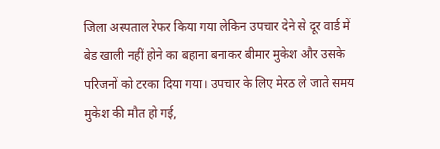जिला अस्पताल रेफर किया गया लेकिन उपचार देने से दूर वार्ड में बेड खाली नहीं होने का बहाना बनाकर बीमार मुकेश और उसके परिजनों को टरका दिया गया। उपचार के लिए मेरठ ले जाते समय मुकेश की मौत हो गई,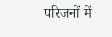परिजनों में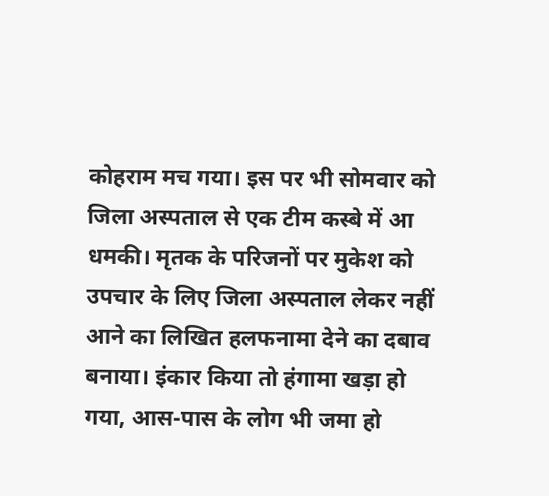कोहराम मच गया। इस पर भी सोमवार को जिला अस्पताल से एक टीम कस्बे में आ धमकी। मृतक के परिजनों पर मुकेश को उपचार के लिए जिला अस्पताल लेकर नहीं आने का लिखित हलफनामा देने का दबाव बनाया। इंकार किया तो हंगामा खड़ा हो गया, आस-पास के लोग भी जमा हो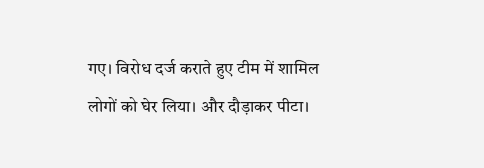गए। विरोध दर्ज कराते हुए टीम में शामिल लोगों को घेर लिया। और दौड़ाकर पीटा।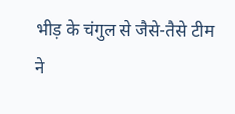भीड़ के चंगुल से जैसे-तैसे टीम ने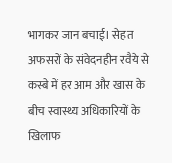भागकर जान बचाई। सेहत अफसरों के संवेदनहीन रवैये से कस्बे में हर आम और खास के बीच स्वास्थ्य अधिकारियों के खिलाफ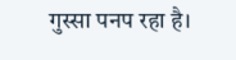गुस्सा पनप रहा है।